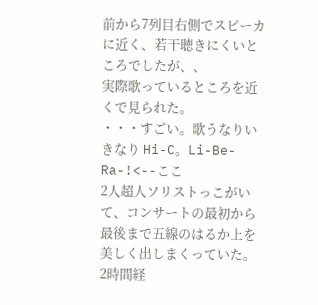前から7列目右側でスピーカに近く、若干聴きにくいところでしたが、、
実際歌っているところを近くで見られた。
・・・すごい。歌うなりいきなり Hi-C。Li-Be-Ra-!<--ここ
2人超人ソリストっこがいて、コンサートの最初から最後まで五線のはるか上を美しく出しまくっていた。
2時間経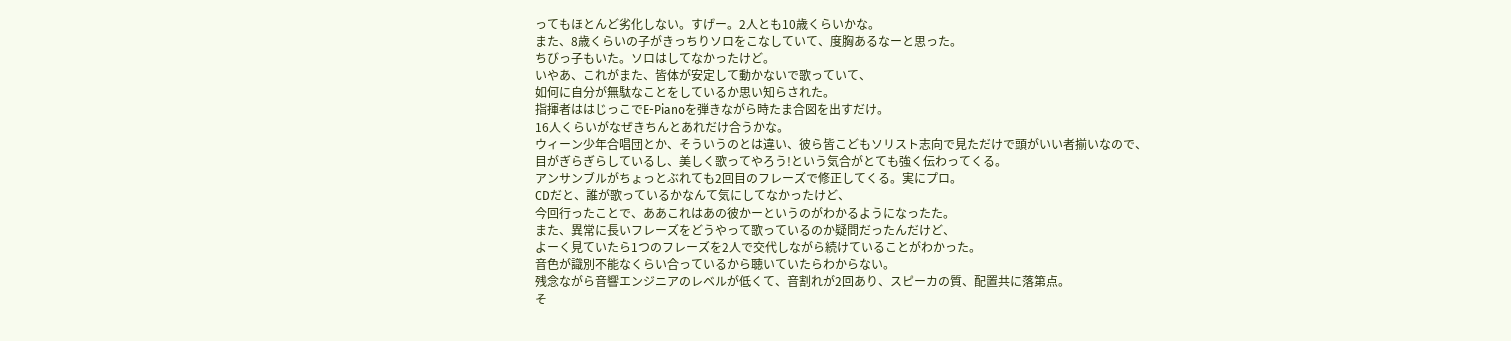ってもほとんど劣化しない。すげー。2人とも10歳くらいかな。
また、8歳くらいの子がきっちりソロをこなしていて、度胸あるなーと思った。
ちびっ子もいた。ソロはしてなかったけど。
いやあ、これがまた、皆体が安定して動かないで歌っていて、
如何に自分が無駄なことをしているか思い知らされた。
指揮者ははじっこでE-Pianoを弾きながら時たま合図を出すだけ。
16人くらいがなぜきちんとあれだけ合うかな。
ウィーン少年合唱団とか、そういうのとは違い、彼ら皆こどもソリスト志向で見ただけで頭がいい者揃いなので、
目がぎらぎらしているし、美しく歌ってやろう!という気合がとても強く伝わってくる。
アンサンブルがちょっとぶれても2回目のフレーズで修正してくる。実にプロ。
CDだと、誰が歌っているかなんて気にしてなかったけど、
今回行ったことで、ああこれはあの彼かーというのがわかるようになったた。
また、異常に長いフレーズをどうやって歌っているのか疑問だったんだけど、
よーく見ていたら1つのフレーズを2人で交代しながら続けていることがわかった。
音色が識別不能なくらい合っているから聴いていたらわからない。
残念ながら音響エンジニアのレベルが低くて、音割れが2回あり、スピーカの質、配置共に落第点。
そ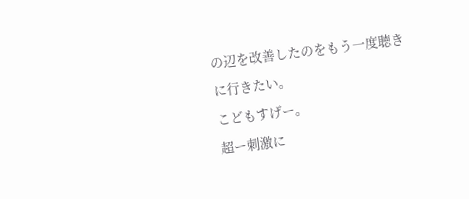の辺を改善したのをもう一度聴きに行きたい。
こどもすげー。
超ー刺激に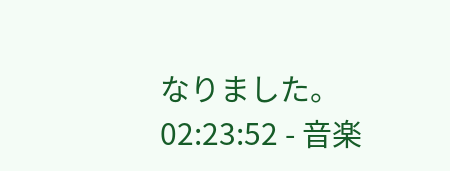なりました。
02:23:52 - 音楽